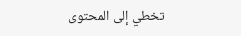تخطي إلى المحتوى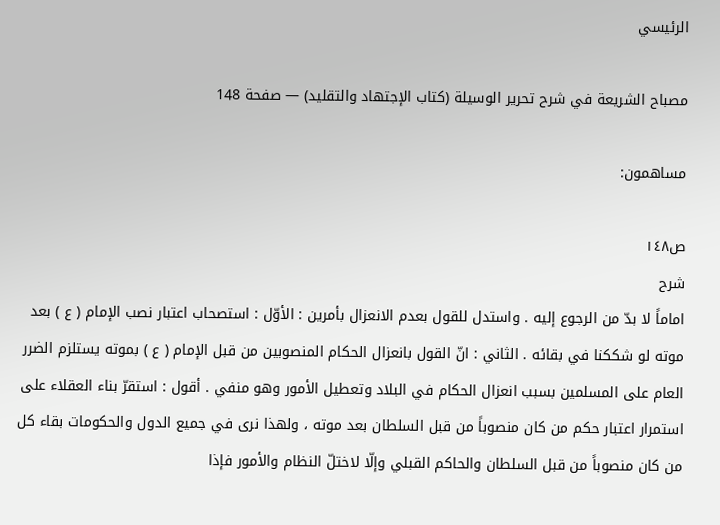الرئيسي

مصباح الشريعة في شرح تحرير الوسيلة (كتاب الإجتهاد والتقليد) — صفحة 148

مساهمون:

ص١٤٨
شرح
اماماً لا بدّ من الرجوع إليه . واستدل للقول بعدم الانعزال بأمرين : الأوّل : استصحاب اعتبار نصب الإمام ( ع ) بعد موته لو شككنا في بقائه . الثاني : انّ القول بانعزال الحكام المنصوبين من قبل الإمام ( ع ) بموته يستلزم الضرر العام على المسلمين بسبب انعزال الحكام في البلاد وتعطيل الأمور وهو منفي . أقول : استقرّ بناء العقلاء على استمرار اعتبار حكم من كان منصوباً من قبل السلطان بعد موته ، ولهذا نرى في جميع الدول والحكومات بقاء كل من كان منصوباً من قبل السلطان والحاكم القبلي وإلّا لاختلّ النظام والأمور فإذا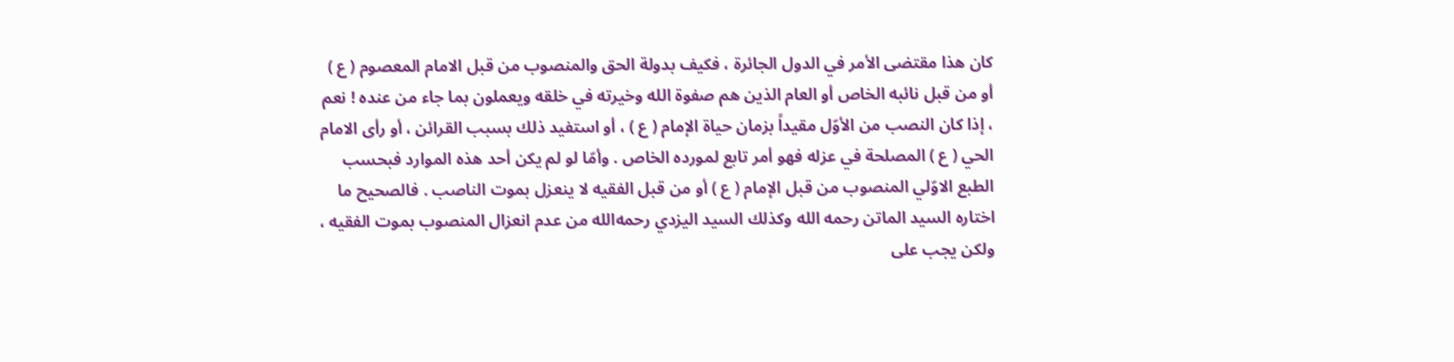كان هذا مقتضى الأمر في الدول الجائرة ، فكيف بدولة الحق والمنصوب من قبل الامام المعصوم ( ع ) أو من قبل نائبه الخاص أو العام الذين هم صفوة الله وخيرته في خلقه ويعملون بما جاء من عنده ! نعم ، إذا كان النصب من الأوّل مقيداً بزمان حياة الإمام ( ع ) ، أو استفيد ذلك بسبب القرائن ، أو رأى الامام الحي ( ع ) المصلحة في عزله فهو أمر تابع لمورده الخاص . وأمّا لو لم يكن أحد هذه الموارد فبحسب الطبع الاوّلي المنصوب من قبل الإمام ( ع ) أو من قبل الفقيه لا ينعزل بموت الناصب . فالصحيح ما اختاره السيد الماتن رحمه الله وكذلك السيد اليزدي رحمه‌الله من عدم انعزال المنصوب بموت الفقيه ، ولكن يجب على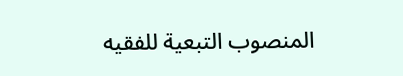المنصوب التبعية للفقيه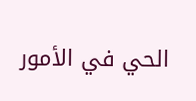الحي في الأمور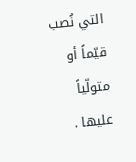التي نُصب قيّماً أو متولّياً عليها .